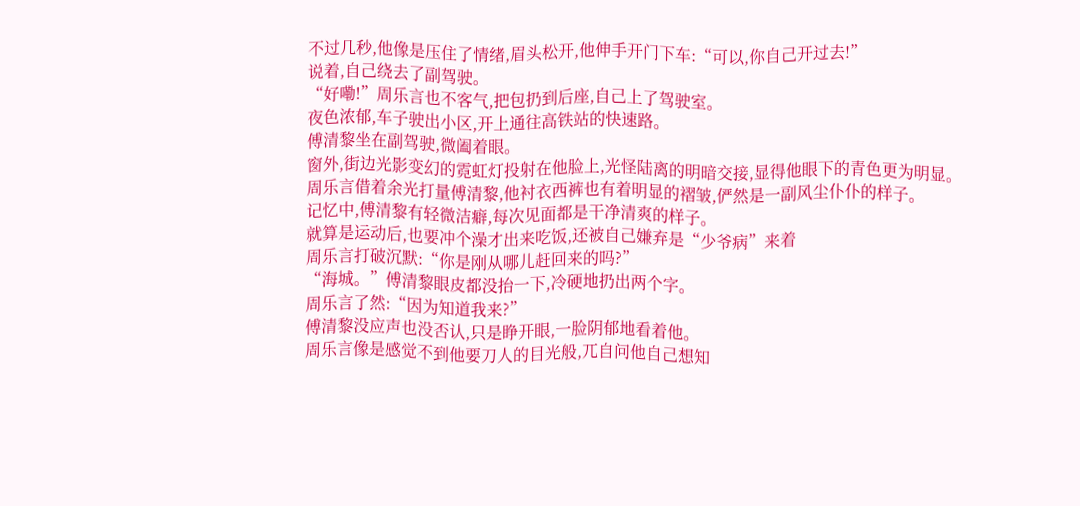不过几秒,他像是压住了情绪,眉头松开,他伸手开门下车:“可以,你自己开过去!”
说着,自己绕去了副驾驶。
“好嘞!”周乐言也不客气,把包扔到后座,自己上了驾驶室。
夜色浓郁,车子驶出小区,开上通往高铁站的快速路。
傅清黎坐在副驾驶,微阖着眼。
窗外,街边光影变幻的霓虹灯投射在他脸上,光怪陆离的明暗交接,显得他眼下的青色更为明显。
周乐言借着余光打量傅清黎,他衬衣西裤也有着明显的褶皱,俨然是一副风尘仆仆的样子。
记忆中,傅清黎有轻微洁癖,每次见面都是干净清爽的样子。
就算是运动后,也要冲个澡才出来吃饭,还被自己嫌弃是“少爷病”来着
周乐言打破沉默:“你是刚从哪儿赶回来的吗?”
“海城。”傅清黎眼皮都没抬一下,冷硬地扔出两个字。
周乐言了然:“因为知道我来?”
傅清黎没应声也没否认,只是睁开眼,一脸阴郁地看着他。
周乐言像是感觉不到他要刀人的目光般,兀自问他自己想知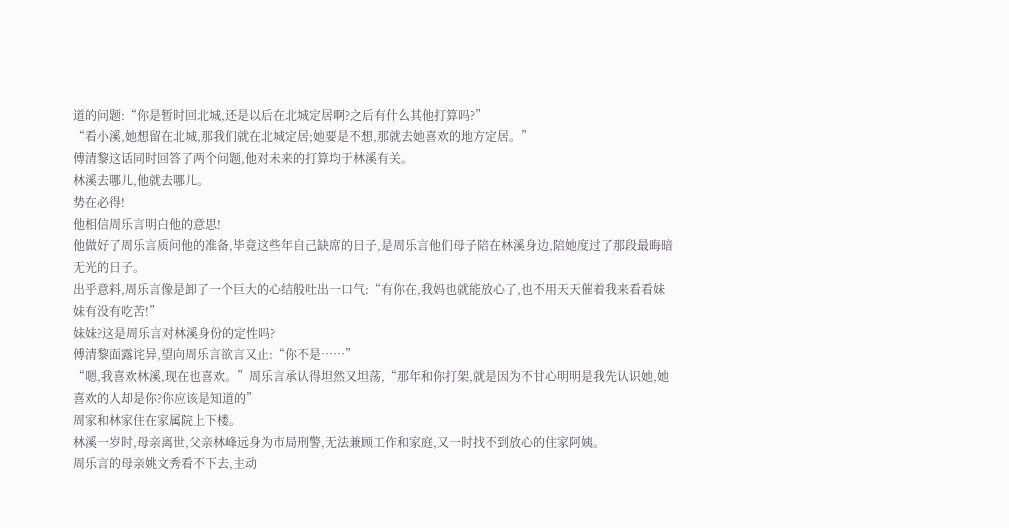道的问题:“你是暂时回北城,还是以后在北城定居啊?之后有什么其他打算吗?”
“看小溪,她想留在北城,那我们就在北城定居;她要是不想,那就去她喜欢的地方定居。”
傅清黎这话同时回答了两个问题,他对未来的打算均于林溪有关。
林溪去哪儿,他就去哪儿。
势在必得!
他相信周乐言明白他的意思!
他做好了周乐言质问他的准备,毕竟这些年自己缺席的日子,是周乐言他们母子陪在林溪身边,陪她度过了那段最晦暗无光的日子。
出乎意料,周乐言像是卸了一个巨大的心结般吐出一口气:“有你在,我妈也就能放心了,也不用天天催着我来看看妹妹有没有吃苦!”
妹妹?这是周乐言对林溪身份的定性吗?
傅清黎面露诧异,望向周乐言欲言又止:“你不是……”
“嗯,我喜欢林溪,现在也喜欢。”周乐言承认得坦然又坦荡,“那年和你打架,就是因为不甘心明明是我先认识她,她喜欢的人却是你?你应该是知道的”
周家和林家住在家属院上下楼。
林溪一岁时,母亲离世,父亲林峰远身为市局刑警,无法兼顾工作和家庭,又一时找不到放心的住家阿姨。
周乐言的母亲姚文秀看不下去,主动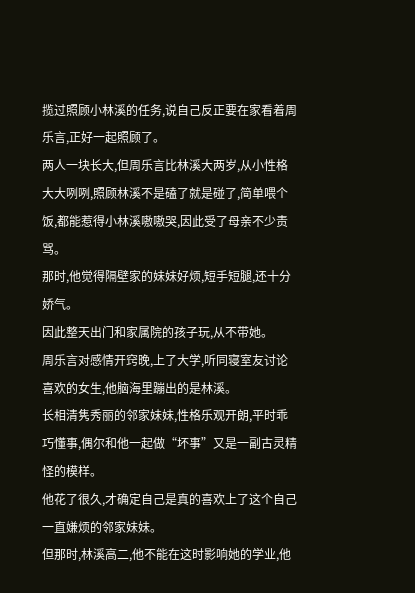揽过照顾小林溪的任务,说自己反正要在家看着周乐言,正好一起照顾了。
两人一块长大,但周乐言比林溪大两岁,从小性格大大咧咧,照顾林溪不是磕了就是碰了,简单喂个饭,都能惹得小林溪嗷嗷哭,因此受了母亲不少责骂。
那时,他觉得隔壁家的妹妹好烦,短手短腿,还十分娇气。
因此整天出门和家属院的孩子玩,从不带她。
周乐言对感情开窍晚,上了大学,听同寝室友讨论喜欢的女生,他脑海里蹦出的是林溪。
长相清隽秀丽的邻家妹妹,性格乐观开朗,平时乖巧懂事,偶尔和他一起做“坏事”又是一副古灵精怪的模样。
他花了很久,才确定自己是真的喜欢上了这个自己一直嫌烦的邻家妹妹。
但那时,林溪高二,他不能在这时影响她的学业,他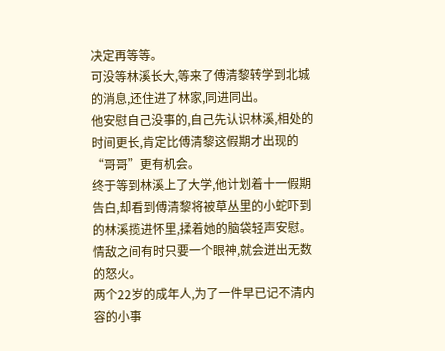决定再等等。
可没等林溪长大,等来了傅清黎转学到北城的消息,还住进了林家,同进同出。
他安慰自己没事的,自己先认识林溪,相处的时间更长,肯定比傅清黎这假期才出现的“哥哥”更有机会。
终于等到林溪上了大学,他计划着十一假期告白,却看到傅清黎将被草丛里的小蛇吓到的林溪揽进怀里,揉着她的脑袋轻声安慰。
情敌之间有时只要一个眼神,就会迸出无数的怒火。
两个22岁的成年人,为了一件早已记不清内容的小事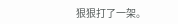狠狠打了一架。